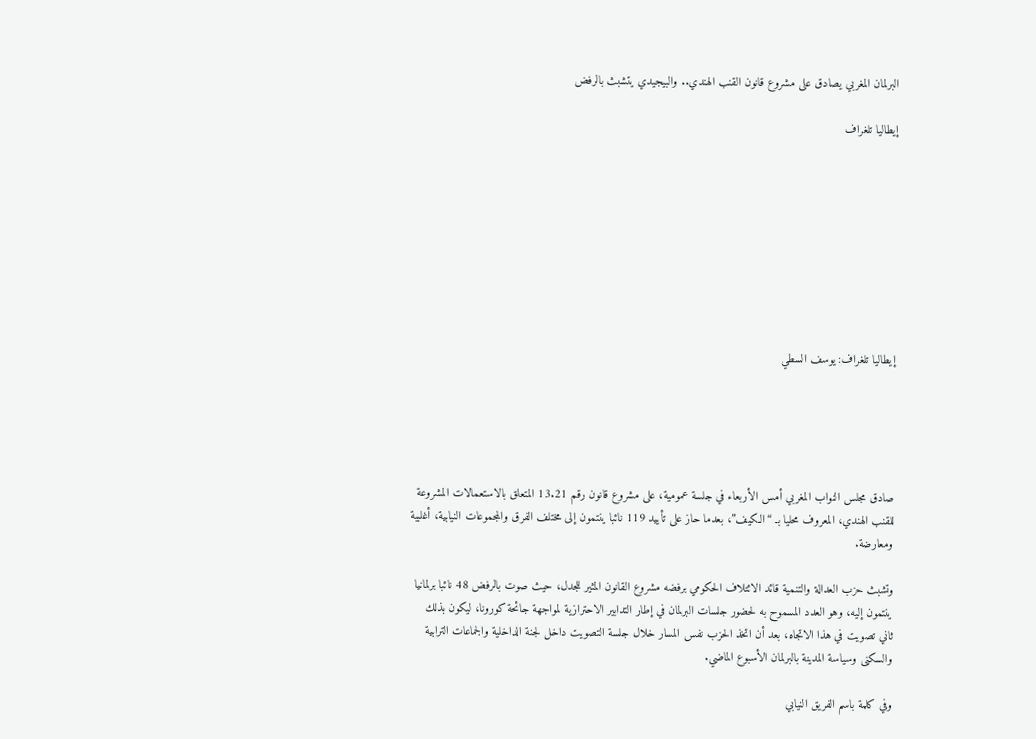البرلمان المغربي يصادق على مشروع قانون القنب الهندي.. والبيجيدي يتشبث بالرفض

إيطاليا تلغراف









إيطاليا تلغراف: يوسف السطي





صادق مجلس النواب المغربي أمس الأربعاء في جلسة عمومية، على مشروع قانون رقم 13.21 المتعلق بالاستعمالات المشروعة للقنب الهندي، المعروف محليا بـ “الكيف”، بعدما حاز على تأييد 119 نائبا ينتمون إلى مختلف الفرق والمجموعات النيابية، أغلبية ومعارضة.

وتشبث حزب العدالة والتنمية قائد الائتلاف الحكومي برفضه مشروع القانون المثير للجدل، حيث صوت بالرفض 48 نائبا برلمانيا ينتمون إليه، وهو العدد المسموح به لحضور جلسات البرلمان في إطار التدابير الاحترازية لمواجهة جائحة كورونا، ليكون بذلك ثاني تصويت في هذا الاتجاه، بعد أن اتخذ الحزب نفس المسار خلال جلسة التصويت داخل لجنة الداخلية والجماعات الترابية والسكنى وسياسة المدينة بالبرلمان الأسبوع الماضي.

وفي كلمة باسم الفريق النيابي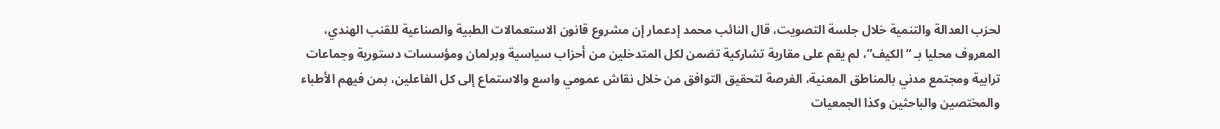لحزب العدالة والتنمية خلال جلسة التصويت، قال النائب محمد إدعمار إن مشروع قانون الاستعمالات الطبية والصناعية للقنب الهندي، المعروف محليا بـ “الكيف”، لم يقم على مقاربة تشاركية تضمن لكل المتدخلين من أحزاب سياسية وبرلمان ومؤسسات دستورية وجماعات ترابية ومجتمع مدني بالمناطق المعنية، الفرصة لتحقيق التوافق من خلال نقاش عمومي واسع والاستماع إلى كل الفاعلين، بمن فيهم الأطباء والمختصين والباحثين وكذا الجمعيات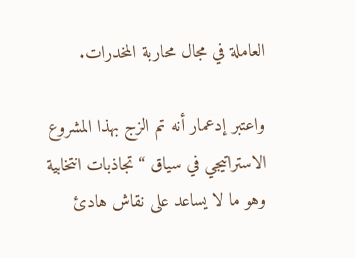العاملة في مجال محاربة المخدرات.

واعتبر إدعمار أنه تم الزج بهذا المشروع الاستراتيجي في سياق “تجاذبات انتخابية وهو ما لا يساعد على نقاش هادئ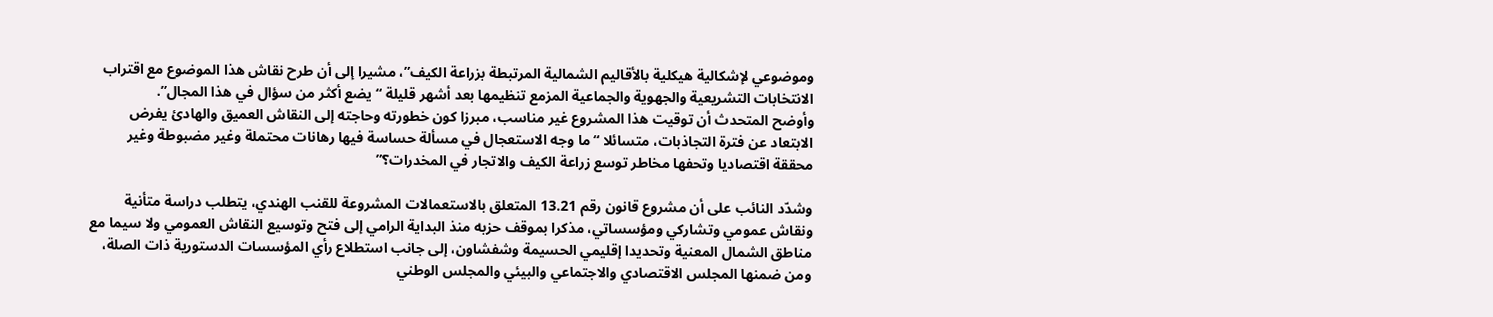وموضوعي لإشكالية هيكلية بالأقاليم الشمالية المرتبطة بزراعة الكيف”، مشيرا إلى أن طرح نقاش هذا الموضوع مع اقتراب الانتخابات التشريعية والجهوية والجماعية المزمع تنظيمها بعد أشهر قليلة “يضع أكثر من سؤال في هذا المجال”.
وأوضح المتحدث أن توقيت هذا المشروع غير مناسب، مبرزا كون خطورته وحاجته إلى النقاش العميق والهادئ يفرض الابتعاد عن فترة التجاذبات، متسائلا “ما وجه الاستعجال في مسألة حساسة فيها رهانات محتملة وغير مضبوطة وغير محققة اقتصاديا وتحفها مخاطر توسع زراعة الكيف والاتجار في المخدرات؟”

وشدّد النائب على أن مشروع قانون رقم 13.21 المتعلق بالاستعمالات المشروعة للقنب الهندي، يتطلب دراسة متأنية ونقاش عمومي وتشاركي ومؤسساتي، مذكرا بموقف حزبه منذ البداية الرامي إلى فتح وتوسيع النقاش العمومي ولا سيما مع مناطق الشمال المعنية وتحديدا إقليمي الحسيمة وشفشاون، إلى جانب استطلاع رأي المؤسسات الدستورية ذات الصلة، ومن ضمنها المجلس الاقتصادي والاجتماعي والبيئي والمجلس الوطني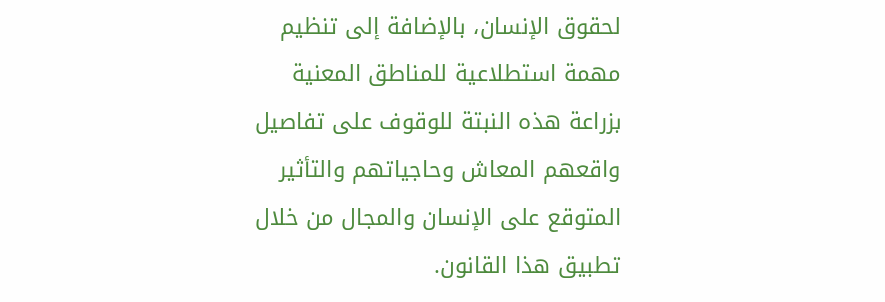لحقوق الإنسان، بالإضافة إلى تنظيم مهمة استطلاعية للمناطق المعنية بزراعة هذه النبتة للوقوف على تفاصيل واقعهم المعاش وحاجياتهم والتأثير المتوقع على الإنسان والمجال من خلال تطبيق هذا القانون.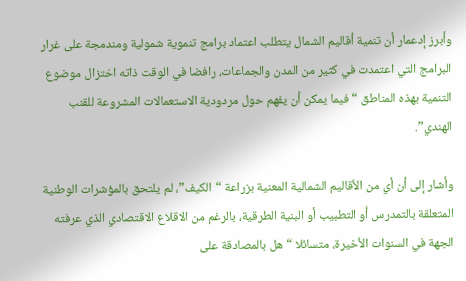وأبرز إدعمار أن تنمية أقاليم الشمال يتطلب اعتماد برامج تنموية شمولية ومندمجة على غرار البرامج التي اعتمدت في كثير من المدن والجماعات، رافضا في الوقت ذاته اختزال موضوع التنمية بهذه المناطق “فيما يمكن أن يفهم حول مردودية الاستعمالات المشروعة للقنب الهندي”.

وأشار إلى أن أي من الأقاليم الشمالية المعنية بزراعة “الكيف”، لم يلتحق بالمؤشرات الوطنية المتعلقة بالتمدرس أو التطبيب أو البنية الطرقية، بالرغم من الاقلاع الاقتصادي الذي عرفته الجهة في السنوات الأخيرة، متسائلا “هل بالمصادقة على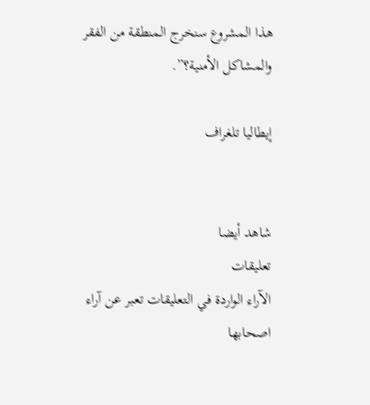هذا المشروع سنخرج المنطقة من الفقر والمشاكل الأمنية؟”.

إيطاليا تلغراف


شاهد أيضا
تعليقات
الآراء الواردة في التعليقات تعبر عن آراء اصحابها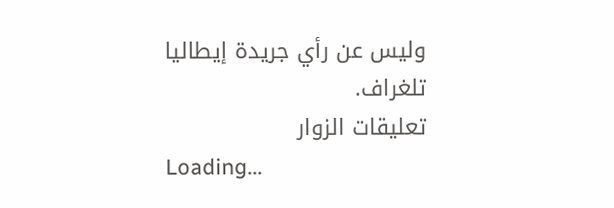وليس عن رأي جريدة إيطاليا تلغراف.
تعليقات الزوار
Loading...